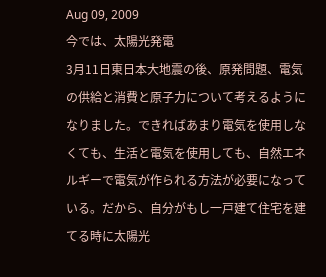Aug 09, 2009
今では、太陽光発電
3月11日東日本大地震の後、原発問題、電気の供給と消費と原子力について考えるようになりました。できればあまり電気を使用しなくても、生活と電気を使用しても、自然エネルギーで電気が作られる方法が必要になっている。だから、自分がもし一戸建て住宅を建てる時に太陽光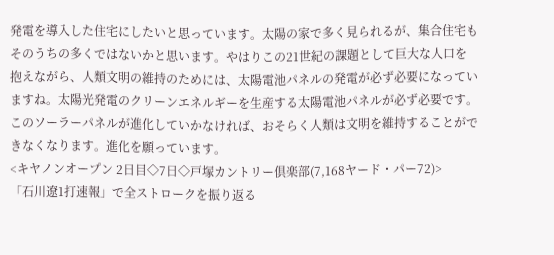発電を導入した住宅にしたいと思っています。太陽の家で多く見られるが、集合住宅もそのうちの多くではないかと思います。やはりこの21世紀の課題として巨大な人口を抱えながら、人類文明の維持のためには、太陽電池パネルの発電が必ず必要になっていますね。太陽光発電のクリーンエネルギーを生産する太陽電池パネルが必ず必要です。このソーラーパネルが進化していかなければ、おそらく人類は文明を維持することができなくなります。進化を願っています。
<キヤノンオープン 2日目◇7日◇戸塚カントリー倶楽部(7,168ヤード・パー72)>
「石川遼1打速報」で全ストロークを振り返る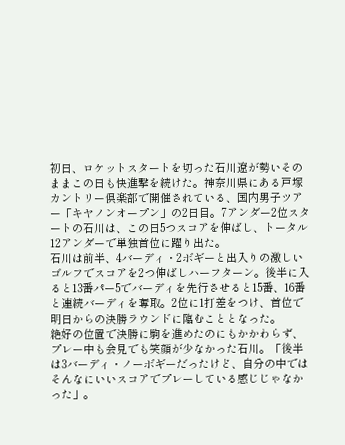初日、ロケットスタートを切った石川遼が勢いそのままこの日も快進撃を続けた。神奈川県にある戸塚カントリー倶楽部で開催されている、国内男子ツアー「キヤノンオープン」の2日目。7アンダー2位スタートの石川は、この日5つスコアを伸ばし、トータル12アンダーで単独首位に躍り出た。
石川は前半、4バーディ・2ボギーと出入りの激しいゴルフでスコアを2つ伸ばしハーフターン。後半に入ると13番パー5でバーディを先行させると15番、16番と連続バーディを奪取。2位に1打差をつけ、首位で明日からの決勝ラウンドに臨むこととなった。
絶好の位置で決勝に駒を進めたのにもかかわらず、プレー中も会見でも笑顔が少なかった石川。「後半は3バーディ・ノーボギーだったけど、自分の中ではそんなにいいスコアでプレーしている感じじゃなかった」。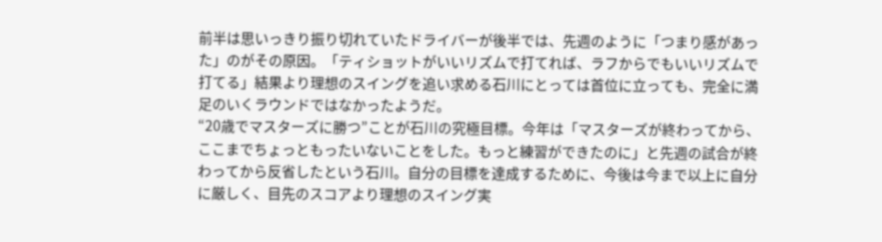前半は思いっきり振り切れていたドライバーが後半では、先週のように「つまり感があった」のがその原因。「ティショットがいいリズムで打てれば、ラフからでもいいリズムで打てる」結果より理想のスイングを追い求める石川にとっては首位に立っても、完全に満足のいくラウンドではなかったようだ。
“20歳でマスターズに勝つ”ことが石川の究極目標。今年は「マスターズが終わってから、ここまでちょっともったいないことをした。もっと練習ができたのに」と先週の試合が終わってから反省したという石川。自分の目標を達成するために、今後は今まで以上に自分に厳しく、目先のスコアより理想のスイング実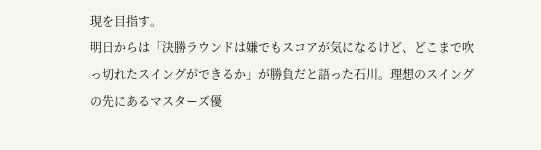現を目指す。
明日からは「決勝ラウンドは嫌でもスコアが気になるけど、どこまで吹っ切れたスイングができるか」が勝負だと語った石川。理想のスイングの先にあるマスターズ優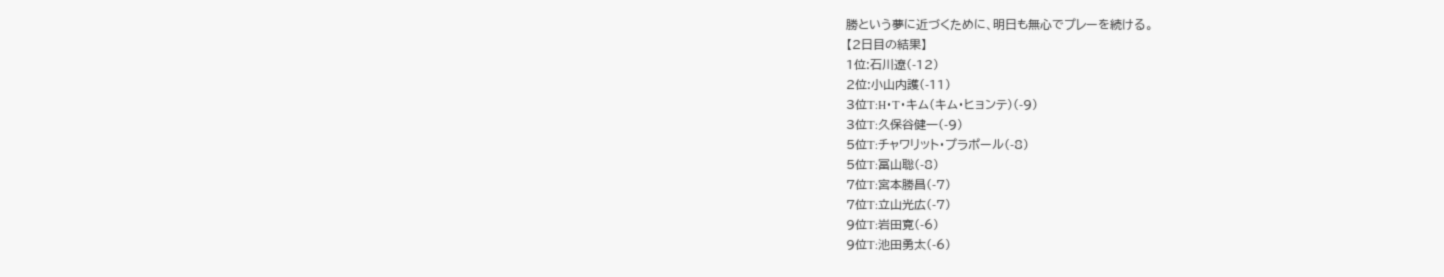勝という夢に近づくために、明日も無心でプレーを続ける。
【2日目の結果】
1位:石川遼(-12)
2位:小山内護(-11)
3位T:H・T・キム(キム・ヒョンテ)(-9)
3位T:久保谷健一(-9)
5位T:チャワリット・プラポール(-8)
5位T:冨山聡(-8)
7位T:宮本勝昌(-7)
7位T:立山光広(-7)
9位T:岩田寛(-6)
9位T:池田勇太(-6)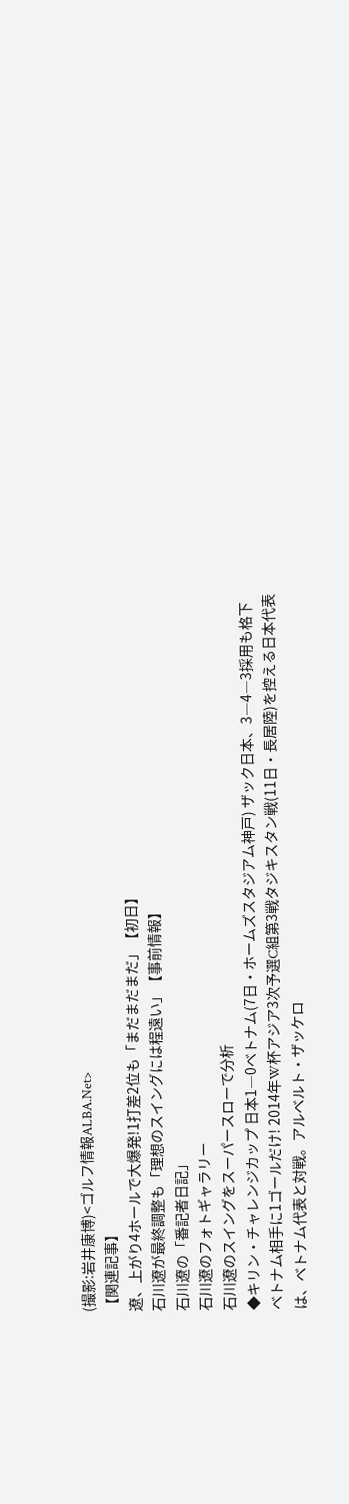(撮影:岩井康博)<ゴルフ情報ALBA.Net>
【関連記事】
遼、上がり4ホールで大爆発!1打差2位も「まだまだまだ」【初日】
石川遼が最終調整も「理想のスイングには程遠い」【事前情報】
石川遼の「番記者日記」
石川遼のフォトギャラリー
石川遼のスイングをスーパースローで分析
◆キリン・チャレンジカップ 日本1―0ベトナム(7日・ホームズスタジアム神戸) ザック日本、3―4―3採用も格下ベトナム相手に1ゴールだけ! 2014年W杯アジア3次予選C組第3戦タジキスタン戦(11日・長居陸)を控える日本代表は、ベトナム代表と対戦。アルベルト・ザッケロ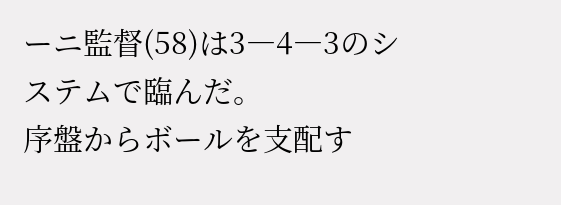ーニ監督(58)は3―4―3のシステムで臨んだ。
序盤からボールを支配す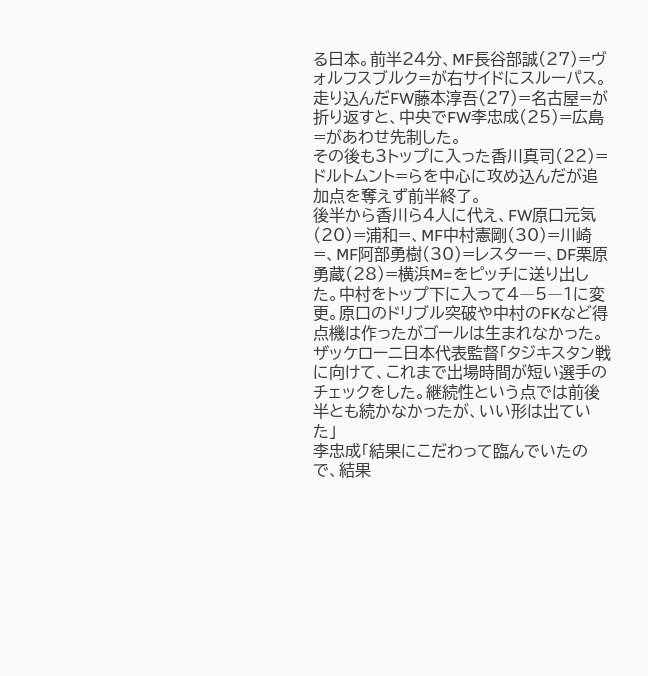る日本。前半24分、MF長谷部誠(27)=ヴォルフスブルク=が右サイドにスルーパス。走り込んだFW藤本淳吾(27)=名古屋=が折り返すと、中央でFW李忠成(25)=広島=があわせ先制した。
その後も3トップに入った香川真司(22)=ドルトムント=らを中心に攻め込んだが追加点を奪えず前半終了。
後半から香川ら4人に代え、FW原口元気(20)=浦和=、MF中村憲剛(30)=川崎=、MF阿部勇樹(30)=レスター=、DF栗原勇蔵(28)=横浜M=をピッチに送り出した。中村をトップ下に入って4―5―1に変更。原口のドリブル突破や中村のFKなど得点機は作ったがゴールは生まれなかった。
ザッケローニ日本代表監督「タジキスタン戦に向けて、これまで出場時間が短い選手のチェックをした。継続性という点では前後半とも続かなかったが、いい形は出ていた」
李忠成「結果にこだわって臨んでいたので、結果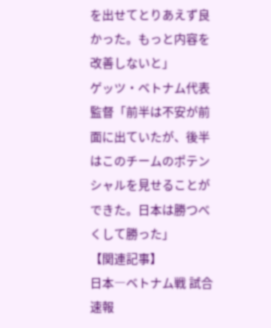を出せてとりあえず良かった。もっと内容を改善しないと」
ゲッツ・ベトナム代表監督「前半は不安が前面に出ていたが、後半はこのチームのポテンシャルを見せることができた。日本は勝つべくして勝った」
【関連記事】
日本―ベトナム戦 試合速報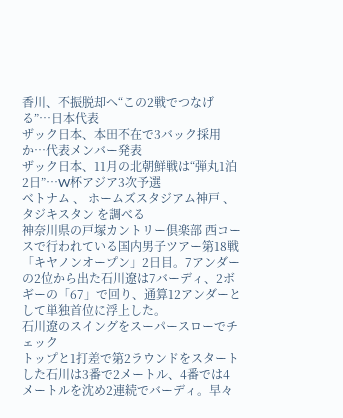香川、不振脱却へ“この2戦でつなげる”…日本代表
ザック日本、本田不在で3バック採用か…代表メンバー発表
ザック日本、11月の北朝鮮戦は“弾丸1泊2日”…W杯アジア3次予選
ベトナム 、 ホームズスタジアム神戸 、 タジキスタン を調べる
神奈川県の戸塚カントリー倶楽部 西コースで行われている国内男子ツアー第18戦「キヤノンオープン」2日目。7アンダーの2位から出た石川遼は7バーディ、2ボギーの「67」で回り、通算12アンダーとして単独首位に浮上した。
石川遼のスイングをスーパースローでチェック
トップと1打差で第2ラウンドをスタートした石川は3番で2メートル、4番では4メートルを沈め2連続でバーディ。早々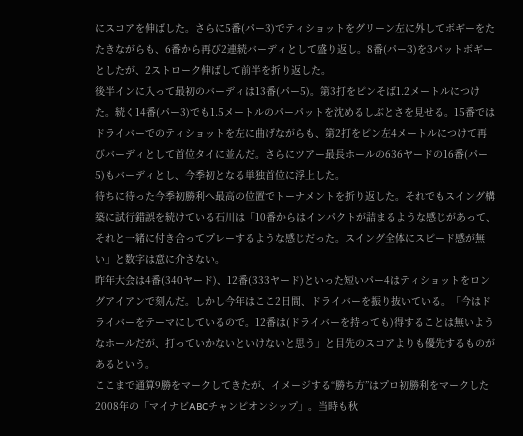にスコアを伸ばした。さらに5番(パー3)でティショットをグリーン左に外してボギーをたたきながらも、6番から再び2連続バーディとして盛り返し。8番(パー3)を3パットボギーとしたが、2ストローク伸ばして前半を折り返した。
後半インに入って最初のバーディは13番(パー5)。第3打をピンそば1.2メートルにつけた。続く14番(パー3)でも1.5メートルのパーパットを沈めるしぶとさを見せる。15番ではドライバーでのティショットを左に曲げながらも、第2打をピン左4メートルにつけて再びバーディとして首位タイに並んだ。さらにツアー最長ホールの636ヤードの16番(パー5)もバーディとし、今季初となる単独首位に浮上した。
待ちに待った今季初勝利へ最高の位置でトーナメントを折り返した。それでもスイング構築に試行錯誤を続けている石川は「10番からはインパクトが詰まるような感じがあって、それと一緒に付き合ってプレーするような感じだった。スイング全体にスピード感が無い」と数字は意に介さない。
昨年大会は4番(340ヤード)、12番(333ヤード)といった短いパー4はティショットをロングアイアンで刻んだ。しかし今年はここ2日間、ドライバーを振り抜いている。「今はドライバーをテーマにしているので。12番は(ドライバーを持っても)得することは無いようなホールだが、打っていかないといけないと思う」と目先のスコアよりも優先するものがあるという。
ここまで通算9勝をマークしてきたが、イメージする“勝ち方”はプロ初勝利をマークした2008年の「マイナビABCチャンピオンシップ」。当時も秋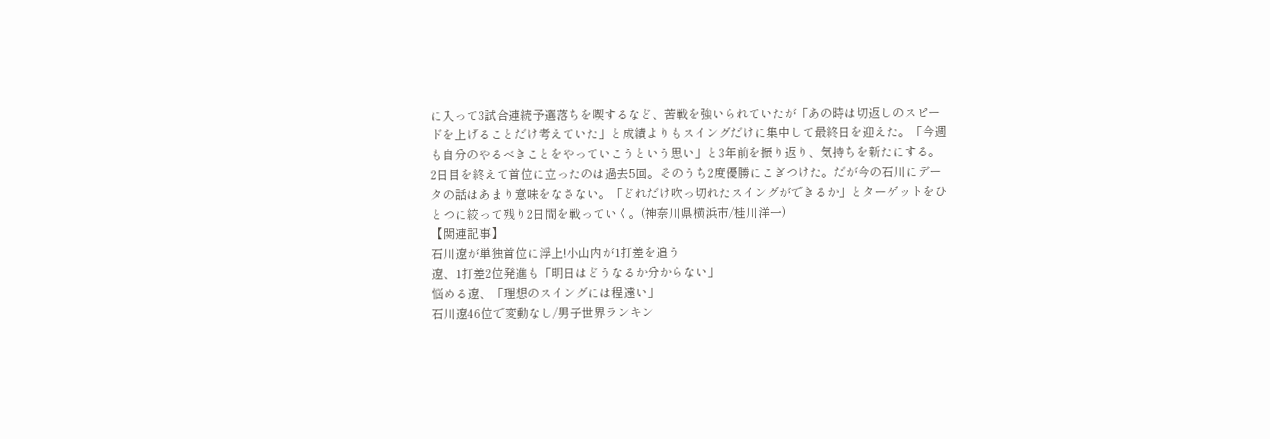に入って3試合連続予選落ちを喫するなど、苦戦を強いられていたが「あの時は切返しのスピードを上げることだけ考えていた」と成績よりもスイングだけに集中して最終日を迎えた。「今週も自分のやるべきことをやっていこうという思い」と3年前を振り返り、気持ちを新たにする。
2日目を終えて首位に立ったのは過去5回。そのうち2度優勝にこぎつけた。だが今の石川にデータの話はあまり意味をなさない。「どれだけ吹っ切れたスイングができるか」とターゲットをひとつに絞って残り2日間を戦っていく。(神奈川県横浜市/桂川洋一)
【関連記事】
石川遼が単独首位に浮上!小山内が1打差を追う
遼、1打差2位発進も「明日はどうなるか分からない」
悩める遼、「理想のスイングには程遠い」
石川遼46位で変動なし/男子世界ランキン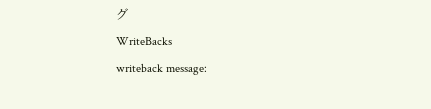グ
WriteBacks
writeback message: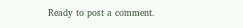Ready to post a comment.